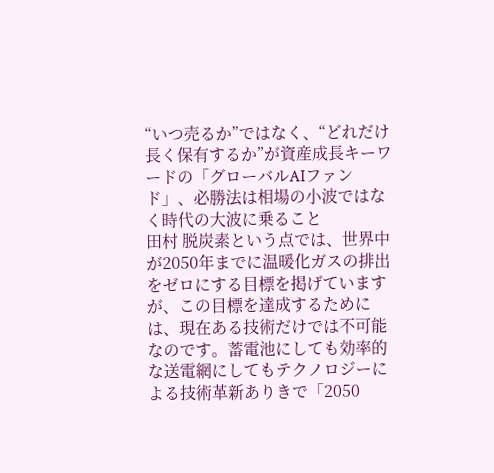“いつ売るか”ではなく、“どれだけ長く保有するか”が資産成長キーワードの「グローバルAIファンド」、必勝法は相場の小波ではなく時代の大波に乗ること
田村 脱炭素という点では、世界中が2050年までに温暖化ガスの排出をゼロにする目標を掲げていますが、この目標を達成するためには、現在ある技術だけでは不可能なのです。蓄電池にしても効率的な送電網にしてもテクノロジーによる技術革新ありきで「2050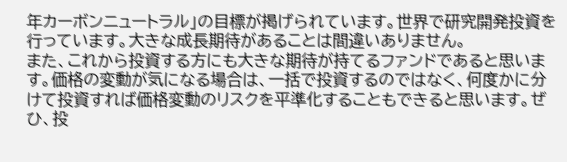年カーボンニュートラル」の目標が掲げられています。世界で研究開発投資を行っています。大きな成長期待があることは間違いありません。
また、これから投資する方にも大きな期待が持てるファンドであると思います。価格の変動が気になる場合は、一括で投資するのではなく、何度かに分けて投資すれば価格変動のリスクを平準化することもできると思います。ぜひ、投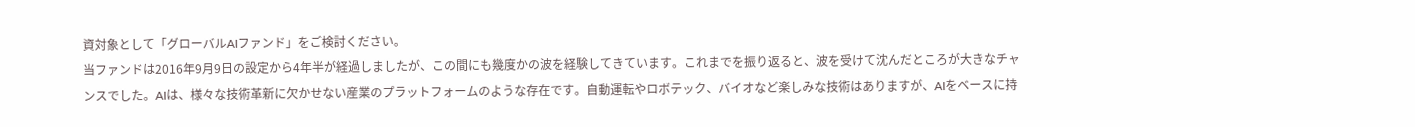資対象として「グローバルAIファンド」をご検討ください。
当ファンドは2016年9月9日の設定から4年半が経過しましたが、この間にも幾度かの波を経験してきています。これまでを振り返ると、波を受けて沈んだところが大きなチャンスでした。AIは、様々な技術革新に欠かせない産業のプラットフォームのような存在です。自動運転やロボテック、バイオなど楽しみな技術はありますが、AIをベースに持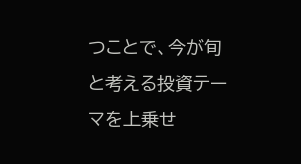つことで、今が旬と考える投資テーマを上乗せ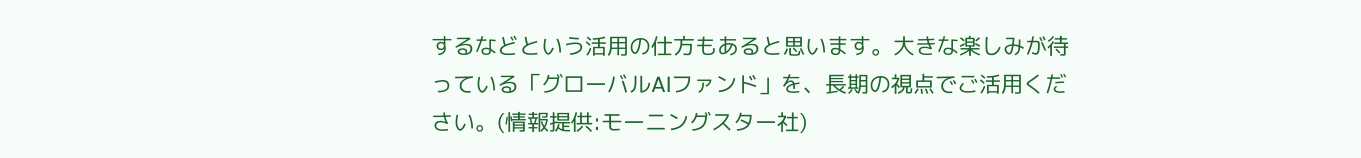するなどという活用の仕方もあると思います。大きな楽しみが待っている「グローバルAIファンド」を、長期の視点でご活用ください。(情報提供:モーニングスター社)